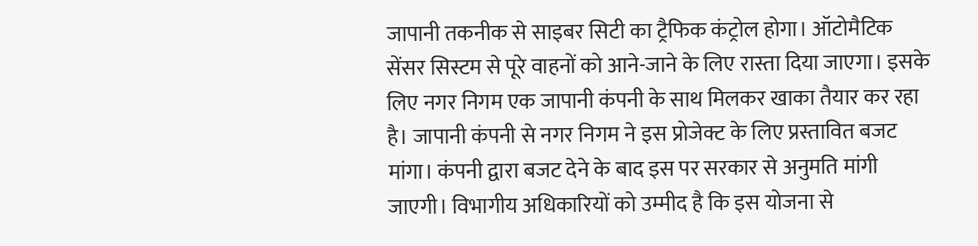जापानी तकनीक से साइबर सिटी का ट्रैफिक कंट्रोल होगा। ऑटोमैटिक सेंसर सिस्टम से पूरे वाहनों को आने-जाने के लिए रास्ता दिया जाएगा। इसके लिए नगर निगम एक जापानी कंपनी के साथ मिलकर खाका तैयार कर रहा है। जापानी कंपनी से नगर निगम ने इस प्रोजेक्ट के लिए प्रस्तावित बजट मांगा। कंपनी द्वारा बजट देने के बाद इस पर सरकार से अनुमति मांगी जाएगी। विभागीय अधिकारियों को उम्मीद है कि इस योजना से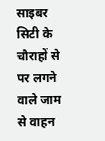साइबर सिटी के चौराहों से पर लगने वाले जाम से वाहन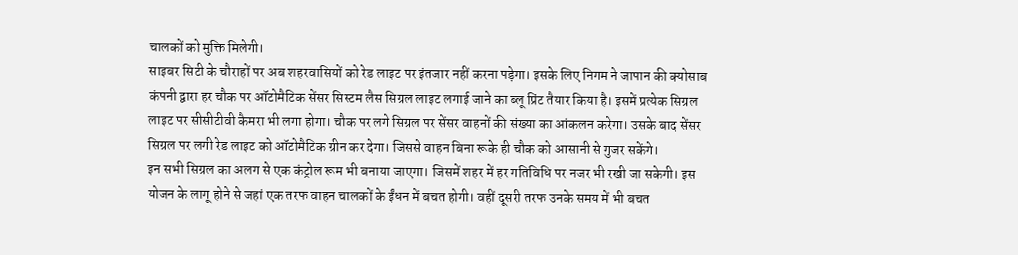चालकों को मुक्ति मिलेगी।
साइबर सिटी के चौराहों पर अब शहरवासियों को रेड लाइट पर इंतजार नहीं करना पड़ेगा। इसके लिए निगम ने जापान की क्योसाब कंपनी द्वारा हर चौक पर ऑटोमैटिक सेंसर सिस्टम लैस सिग्रल लाइट लगाई जाने का ब्लू प्रिंट तैयार किया है। इसमें प्रत्येक सिग्रल लाइट पर सीसीटीवी कैमरा भी लगा होगा। चौक पर लगे सिग्रल पर सेंसर वाहनों की संख्या का आंकलन करेगा। उसके बाद सेंसर सिग्रल पर लगी रेड लाइट को ऑटोमैटिक ग्रीन कर देगा। जिससे वाहन बिना रूके ही चौक को आसानी से गुजर सकेंगे।
इन सभी सिग्रल का अलग से एक कंट्रोल रूम भी बनाया जाएगा। जिसमें शहर में हर गतिविधि पर नजर भी रखी जा सकेगी। इस योजन के लागू होने से जहां एक तरफ वाहन चालकों के ईंधन में बचत होगी। वहीं दूसरी तरफ उनके समय में भी बचत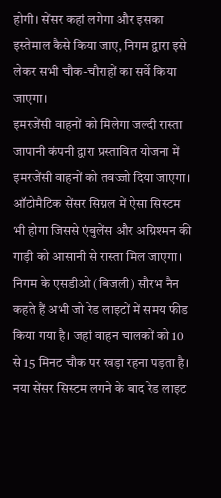होगी। सेंसर कहां लगेगा और इसका इस्तेमाल कैसे किया जाए, निगम द्वारा इसे लेकर सभी चौक-चौराहों का सर्वे किया जाएगा।
इमरजेंसी वाहनों को मिलेगा जल्दी रास्ता
जापानी कंपनी द्वारा प्रस्तावित योजना में इमरजेंसी वाहनों को तवज्जो दिया जाएगा। ऑटोमैटिक सेंसर सिग्नल में ऐसा सिस्टम भी होगा जिससे एंबुलेंस और अग्रिश्मन की गाड़ी को आसानी से रास्ता मिल जाएगा। निगम के एसडीओ (बिजली) सौरभ नैन कहते हैं अभी जो रेड लाइटों में समय फीड किया गया है। जहां वाहन चालकों को 10 से 15 मिनट चौक पर खड़ा रहना पड़ता है। नया सेंसर सिस्टम लगने के बाद रेड लाइट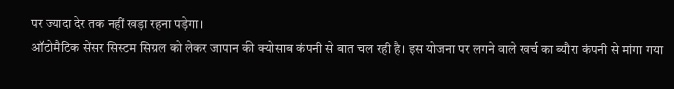पर ज्यादा देर तक नहीं खड़ा रहना पड़ेगा।
ऑटोमैटिक सेंसर सिस्टम सिग्रल को लेकर जापान की क्योसाब कंपनी से बात चल रही है। इस योजना पर लगने वाले खर्च का ब्यौरा कंपनी से मांगा गया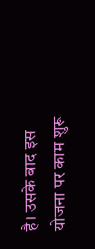है। उसके बाद इस योजना पर काम शुरू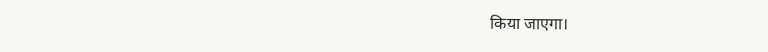किया जाएगा।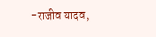-राजीव यादव,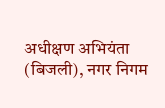अधीक्षण अभियंता (बिजली), नगर निगम